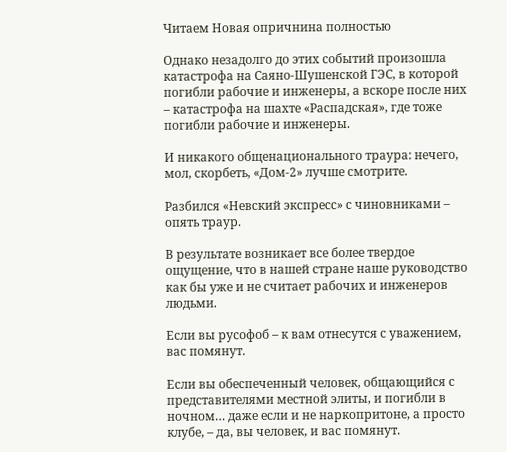Читаем Новая опричнина полностью

Однако незадолго до этих событий произошла катастрофа на Саяно-Шушенской ГЭС, в которой погибли рабочие и инженеры, а вскоре после них – катастрофа на шахте «Распадская», где тоже погибли рабочие и инженеры.

И никакого общенационального траура: нечего, мол, скорбеть, «Дом-2» лучше смотрите.

Разбился «Невский экспресс» с чиновниками – опять траур.

В результате возникает все более твердое ощущение, что в нашей стране наше руководство как бы уже и не считает рабочих и инженеров людьми.

Если вы русофоб – к вам отнесутся с уважением, вас помянут.

Если вы обеспеченный человек, общающийся с представителями местной элиты, и погибли в ночном… даже если и не наркопритоне, а просто клубе, – да, вы человек, и вас помянут.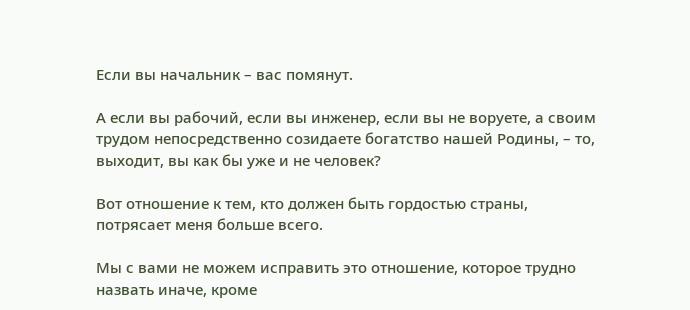Если вы начальник – вас помянут.

А если вы рабочий, если вы инженер, если вы не воруете, а своим трудом непосредственно созидаете богатство нашей Родины, – то, выходит, вы как бы уже и не человек?

Вот отношение к тем, кто должен быть гордостью страны, потрясает меня больше всего.

Мы с вами не можем исправить это отношение, которое трудно назвать иначе, кроме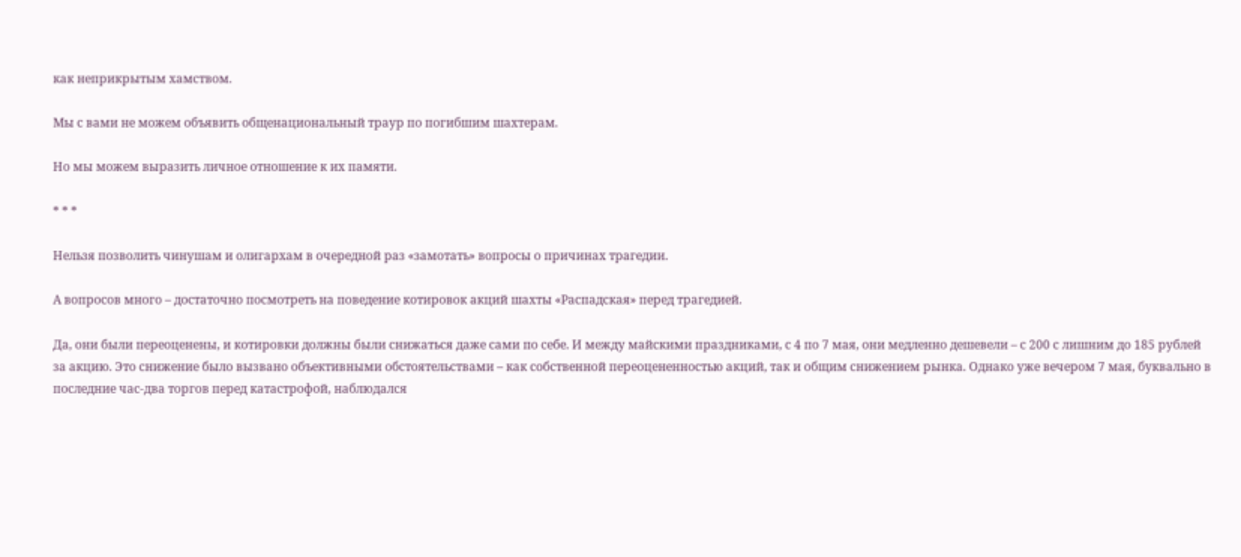как неприкрытым хамством.

Мы с вами не можем объявить общенациональный траур по погибшим шахтерам.

Но мы можем выразить личное отношение к их памяти.

* * *

Нельзя позволить чинушам и олигархам в очередной раз «замотать» вопросы о причинах трагедии.

А вопросов много – достаточно посмотреть на поведение котировок акций шахты «Распадская» перед трагедией.

Да, они были переоценены, и котировки должны были снижаться даже сами по себе. И между майскими праздниками, с 4 по 7 мая, они медленно дешевели – с 200 с лишним до 185 рублей за акцию. Это снижение было вызвано объективными обстоятельствами – как собственной переоцененностью акций, так и общим снижением рынка. Однако уже вечером 7 мая, буквально в последние час-два торгов перед катастрофой, наблюдался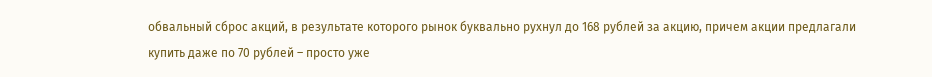обвальный сброс акций, в результате которого рынок буквально рухнул до 168 рублей за акцию, причем акции предлагали купить даже по 70 рублей – просто уже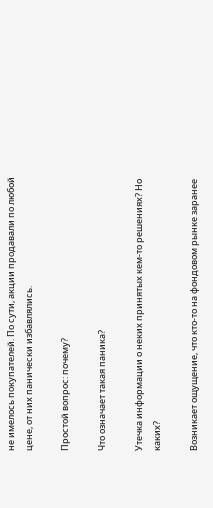не имелось покупателей. По сути, акции продавали по любой цене, от них панически избавлялись.

Простой вопрос: почему?

Что означает такая паника?

Утечка информации о неких принятых кем-то решениях? Но каких?

Возникает ощущение, что кто-то на фондовом рынке заранее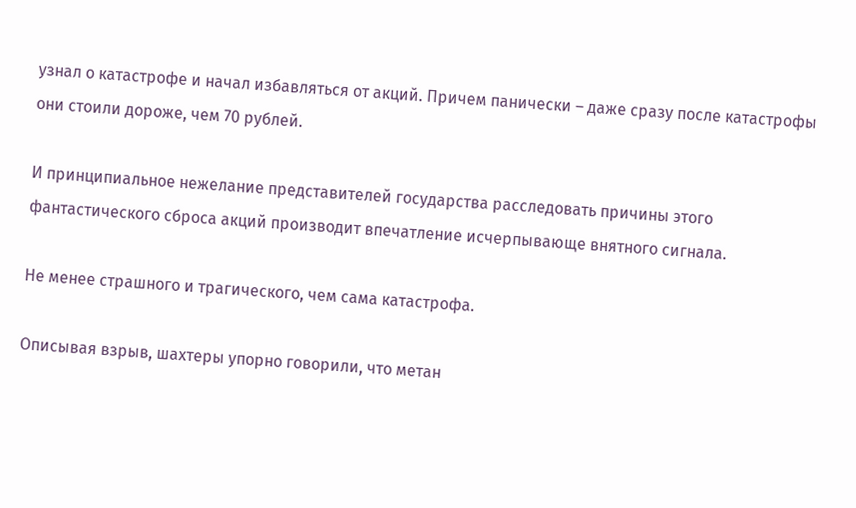узнал о катастрофе и начал избавляться от акций. Причем панически – даже сразу после катастрофы они стоили дороже, чем 70 рублей.

И принципиальное нежелание представителей государства расследовать причины этого фантастического сброса акций производит впечатление исчерпывающе внятного сигнала.

Не менее страшного и трагического, чем сама катастрофа.

Описывая взрыв, шахтеры упорно говорили, что метан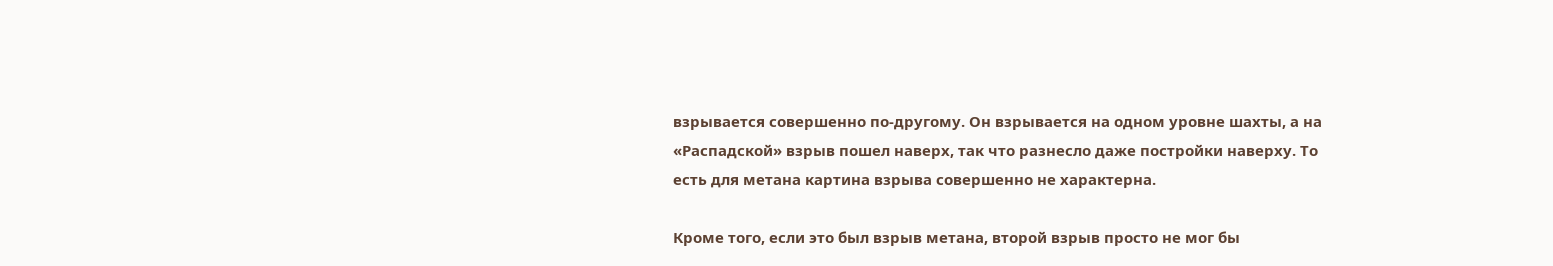взрывается совершенно по-другому. Он взрывается на одном уровне шахты, а на «Распадской» взрыв пошел наверх, так что разнесло даже постройки наверху. То есть для метана картина взрыва совершенно не характерна.

Кроме того, если это был взрыв метана, второй взрыв просто не мог бы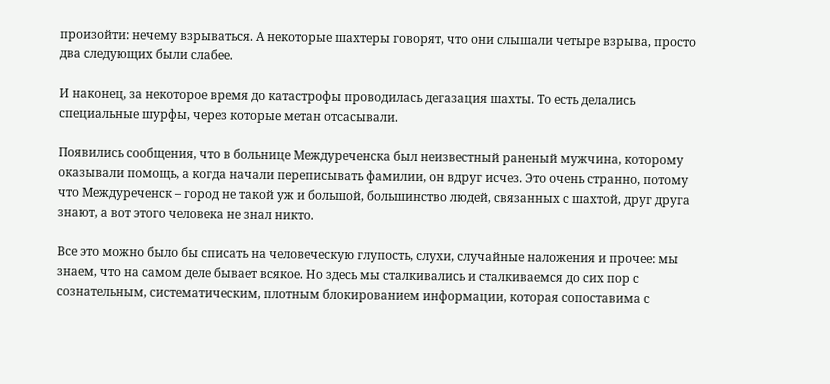произойти: нечему взрываться. А некоторые шахтеры говорят, что они слышали четыре взрыва, просто два следующих были слабее.

И наконец, за некоторое время до катастрофы проводилась дегазация шахты. То есть делались специальные шурфы, через которые метан отсасывали.

Появились сообщения, что в больнице Междуреченска был неизвестный раненый мужчина, которому оказывали помощь, а когда начали переписывать фамилии, он вдруг исчез. Это очень странно, потому что Междуреченск – город не такой уж и большой, большинство людей, связанных с шахтой, друг друга знают, а вот этого человека не знал никто.

Все это можно было бы списать на человеческую глупость, слухи, случайные наложения и прочее: мы знаем, что на самом деле бывает всякое. Но здесь мы сталкивались и сталкиваемся до сих пор с сознательным, систематическим, плотным блокированием информации, которая сопоставима с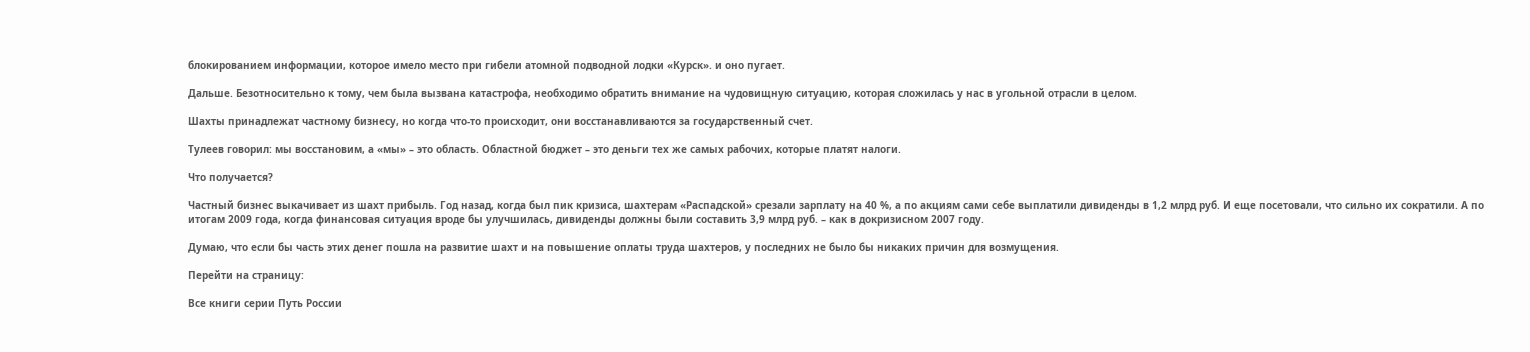блокированием информации, которое имело место при гибели атомной подводной лодки «Курск». и оно пугает.

Дальше. Безотносительно к тому, чем была вызвана катастрофа, необходимо обратить внимание на чудовищную ситуацию, которая сложилась у нас в угольной отрасли в целом.

Шахты принадлежат частному бизнесу, но когда что-то происходит, они восстанавливаются за государственный счет.

Тулеев говорил: мы восстановим, а «мы» – это область. Областной бюджет – это деньги тех же самых рабочих, которые платят налоги.

Что получается?

Частный бизнес выкачивает из шахт прибыль. Год назад, когда был пик кризиса, шахтерам «Распадской» срезали зарплату на 40 %, а по акциям сами себе выплатили дивиденды в 1,2 млрд руб. И еще посетовали, что сильно их сократили. А по итогам 2009 года, когда финансовая ситуация вроде бы улучшилась, дивиденды должны были составить 3,9 млрд руб. – как в докризисном 2007 году.

Думаю, что если бы часть этих денег пошла на развитие шахт и на повышение оплаты труда шахтеров, у последних не было бы никаких причин для возмущения.

Перейти на страницу:

Все книги серии Путь России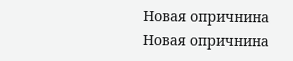Новая опричнина
Новая опричнина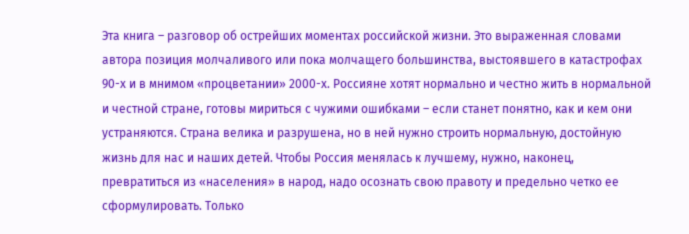Эта книга – разговор об острейших моментах российской жизни. Это выраженная словами автора позиция молчаливого или пока молчащего большинства, выстоявшего в катастрофах 90-х и в мнимом «процветании» 2000-х. Россияне хотят нормально и честно жить в нормальной и честной стране, готовы мириться с чужими ошибками – если станет понятно, как и кем они устраняются. Страна велика и разрушена, но в ней нужно строить нормальную, достойную жизнь для нас и наших детей. Чтобы Россия менялась к лучшему, нужно, наконец, превратиться из «населения» в народ, надо осознать свою правоту и предельно четко ее сформулировать. Только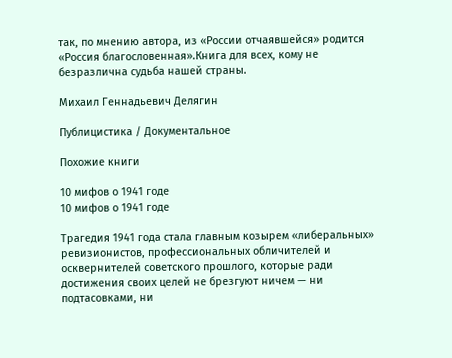так, по мнению автора, из «России отчаявшейся» родится «Россия благословенная».Книга для всех, кому не безразлична судьба нашей страны.

Михаил Геннадьевич Делягин

Публицистика / Документальное

Похожие книги

10 мифов о 1941 годе
10 мифов о 1941 годе

Трагедия 1941 года стала главным козырем «либеральных» ревизионистов, профессиональных обличителей и осквернителей советского прошлого, которые ради достижения своих целей не брезгуют ничем — ни подтасовками, ни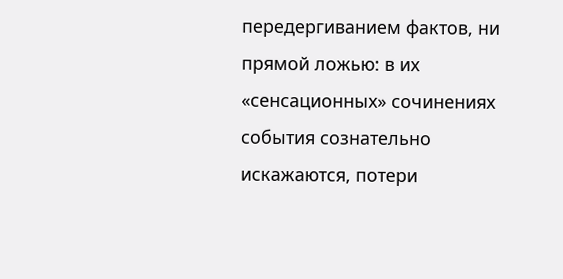передергиванием фактов, ни прямой ложью: в их «сенсационных» сочинениях события сознательно искажаются, потери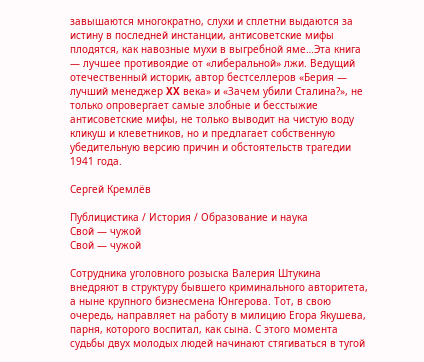завышаются многократно, слухи и сплетни выдаются за истину в последней инстанции, антисоветские мифы плодятся, как навозные мухи в выгребной яме…Эта книга — лучшее противоядие от «либеральной» лжи. Ведущий отечественный историк, автор бестселлеров «Берия — лучший менеджер XX века» и «Зачем убили Сталина?», не только опровергает самые злобные и бесстыжие антисоветские мифы, не только выводит на чистую воду кликуш и клеветников, но и предлагает собственную убедительную версию причин и обстоятельств трагедии 1941 года.

Сергей Кремлёв

Публицистика / История / Образование и наука
Свой — чужой
Свой — чужой

Сотрудника уголовного розыска Валерия Штукина внедряют в структуру бывшего криминального авторитета, а ныне крупного бизнесмена Юнгерова. Тот, в свою очередь, направляет на работу в милицию Егора Якушева, парня, которого воспитал, как сына. С этого момента судьбы двух молодых людей начинают стягиваться в тугой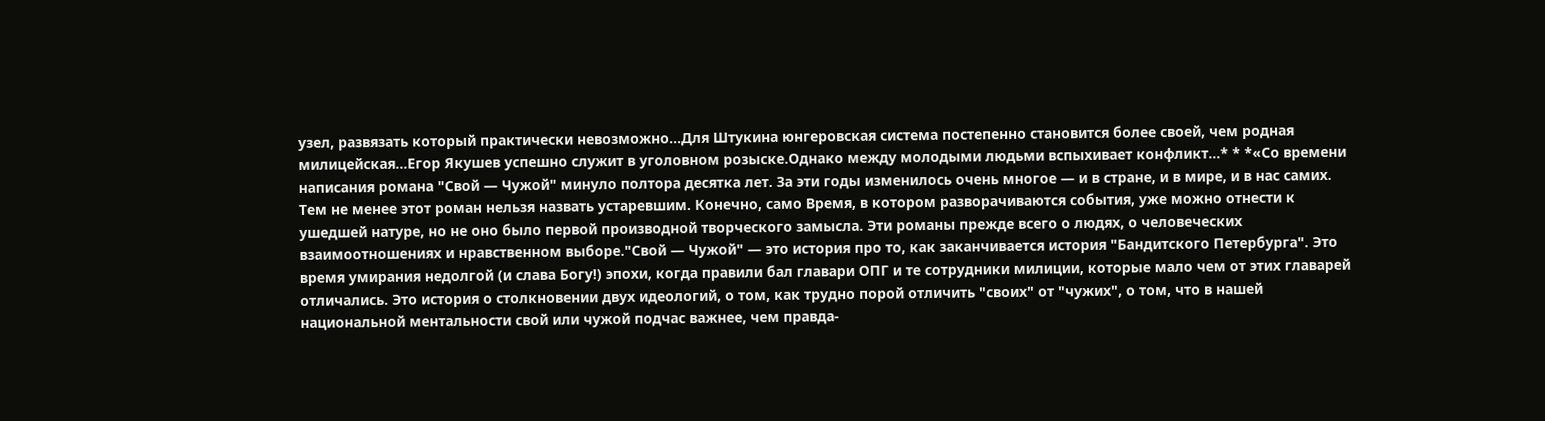узел, развязать который практически невозможно…Для Штукина юнгеровская система постепенно становится более своей, чем родная милицейская…Егор Якушев успешно служит в уголовном розыске.Однако между молодыми людьми вспыхивает конфликт…* * *«Со времени написания романа "Свой — Чужой" минуло полтора десятка лет. За эти годы изменилось очень многое — и в стране, и в мире, и в нас самих. Тем не менее этот роман нельзя назвать устаревшим. Конечно, само Время, в котором разворачиваются события, уже можно отнести к ушедшей натуре, но не оно было первой производной творческого замысла. Эти романы прежде всего о людях, о человеческих взаимоотношениях и нравственном выборе."Свой — Чужой" — это история про то, как заканчивается история "Бандитского Петербурга". Это время умирания недолгой (и слава Богу!) эпохи, когда правили бал главари ОПГ и те сотрудники милиции, которые мало чем от этих главарей отличались. Это история о столкновении двух идеологий, о том, как трудно порой отличить "своих" от "чужих", о том, что в нашей национальной ментальности свой или чужой подчас важнее, чем правда-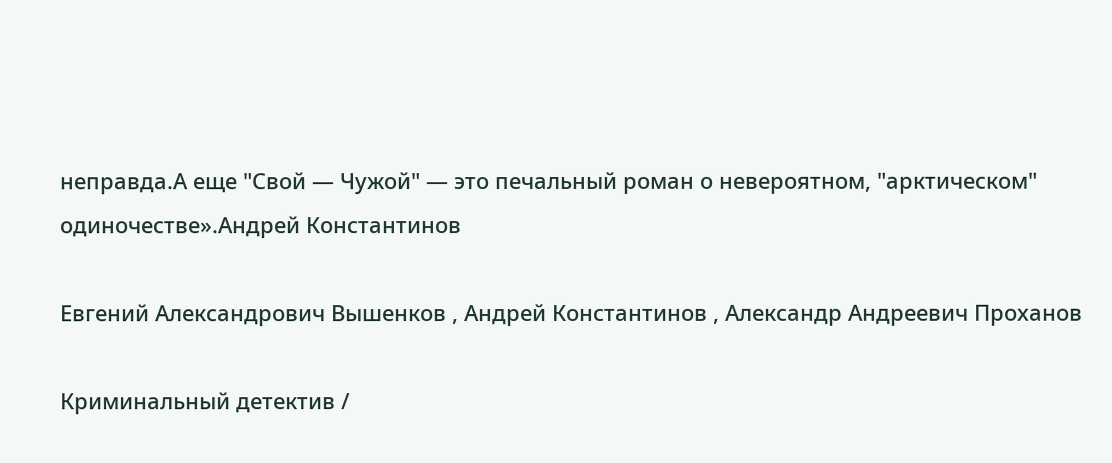неправда.А еще "Свой — Чужой" — это печальный роман о невероятном, "арктическом" одиночестве».Андрей Константинов

Евгений Александрович Вышенков , Андрей Константинов , Александр Андреевич Проханов

Криминальный детектив /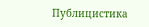Публицистика